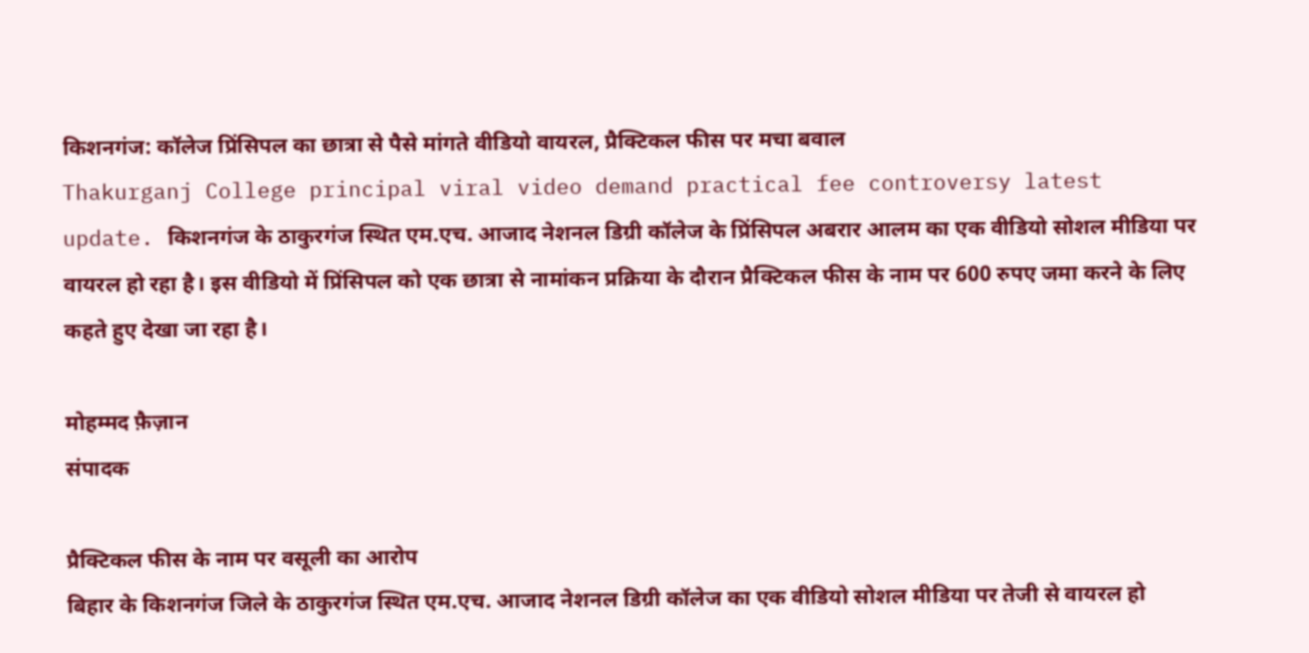किशनगंज: कॉलेज प्रिंसिपल का छात्रा से पैसे मांगते वीडियो वायरल, प्रैक्टिकल फीस पर मचा बवाल
Thakurganj College principal viral video demand practical fee controversy latest update. किशनगंज के ठाकुरगंज स्थित एम.एच. आजाद नेशनल डिग्री कॉलेज के प्रिंसिपल अबरार आलम का एक वीडियो सोशल मीडिया पर वायरल हो रहा है। इस वीडियो में प्रिंसिपल को एक छात्रा से नामांकन प्रक्रिया के दौरान प्रैक्टिकल फीस के नाम पर 600 रुपए जमा करने के लिए कहते हुए देखा जा रहा है।

मोहम्मद फ़ैज़ान
संपादक

प्रैक्टिकल फीस के नाम पर वसूली का आरोप
बिहार के किशनगंज जिले के ठाकुरगंज स्थित एम.एच. आजाद नेशनल डिग्री कॉलेज का एक वीडियो सोशल मीडिया पर तेजी से वायरल हो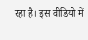रहा है। इस वीडियो में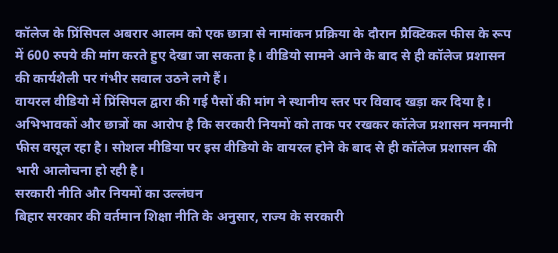कॉलेज के प्रिंसिपल अबरार आलम को एक छात्रा से नामांकन प्रक्रिया के दौरान प्रैक्टिकल फीस के रूप में 600 रुपये की मांग करते हुए देखा जा सकता है। वीडियो सामने आने के बाद से ही कॉलेज प्रशासन की कार्यशैली पर गंभीर सवाल उठने लगे हैं।
वायरल वीडियो में प्रिंसिपल द्वारा की गई पैसों की मांग ने स्थानीय स्तर पर विवाद खड़ा कर दिया है। अभिभावकों और छात्रों का आरोप है कि सरकारी नियमों को ताक पर रखकर कॉलेज प्रशासन मनमानी फीस वसूल रहा है। सोशल मीडिया पर इस वीडियो के वायरल होने के बाद से ही कॉलेज प्रशासन की भारी आलोचना हो रही है।
सरकारी नीति और नियमों का उल्लंघन
बिहार सरकार की वर्तमान शिक्षा नीति के अनुसार, राज्य के सरकारी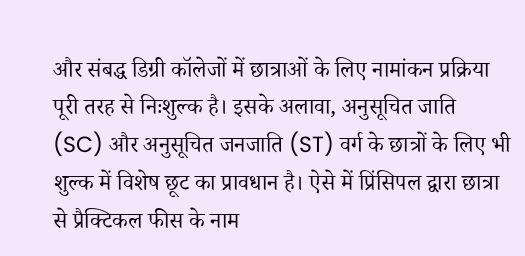और संबद्ध डिग्री कॉलेजों में छात्राओं के लिए नामांकन प्रक्रिया पूरी तरह से निःशुल्क है। इसके अलावा, अनुसूचित जाति (SC) और अनुसूचित जनजाति (ST) वर्ग के छात्रों के लिए भी शुल्क में विशेष छूट का प्रावधान है। ऐसे में प्रिंसिपल द्वारा छात्रा से प्रैक्टिकल फीस के नाम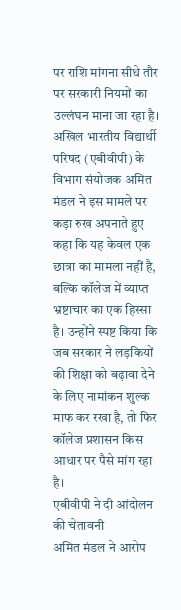पर राशि मांगना सीधे तौर पर सरकारी नियमों का उल्लंघन माना जा रहा है।
अखिल भारतीय विद्यार्थी परिषद (एबीवीपी) के विभाग संयोजक अमित मंडल ने इस मामले पर कड़ा रुख अपनाते हुए कहा कि यह केवल एक छात्रा का मामला नहीं है, बल्कि कॉलेज में व्याप्त भ्रष्टाचार का एक हिस्सा है। उन्होंने स्पष्ट किया कि जब सरकार ने लड़कियों की शिक्षा को बढ़ावा देने के लिए नामांकन शुल्क माफ कर रखा है, तो फिर कॉलेज प्रशासन किस आधार पर पैसे मांग रहा है।
एबीवीपी ने दी आंदोलन की चेतावनी
अमित मंडल ने आरोप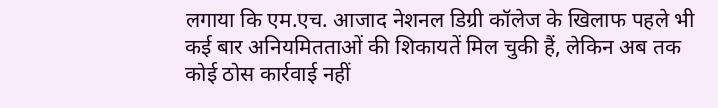लगाया कि एम.एच. आजाद नेशनल डिग्री कॉलेज के खिलाफ पहले भी कई बार अनियमितताओं की शिकायतें मिल चुकी हैं, लेकिन अब तक कोई ठोस कार्रवाई नहीं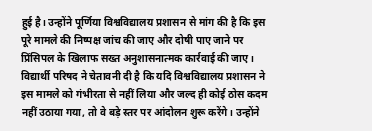हुई है। उन्होंने पूर्णिया विश्वविद्यालय प्रशासन से मांग की है कि इस पूरे मामले की निष्पक्ष जांच की जाए और दोषी पाए जाने पर प्रिंसिपल के खिलाफ सख्त अनुशासनात्मक कार्रवाई की जाए।
विद्यार्थी परिषद ने चेतावनी दी है कि यदि विश्वविद्यालय प्रशासन ने इस मामले को गंभीरता से नहीं लिया और जल्द ही कोई ठोस कदम नहीं उठाया गया, तो वे बड़े स्तर पर आंदोलन शुरू करेंगे। उन्होंने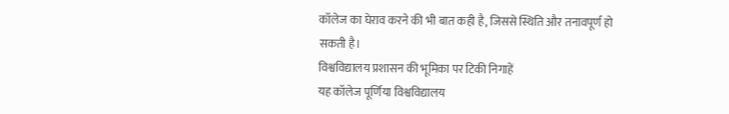कॉलेज का घेराव करने की भी बात कही है, जिससे स्थिति और तनावपूर्ण हो सकती है।
विश्वविद्यालय प्रशासन की भूमिका पर टिकी निगाहें
यह कॉलेज पूर्णिया विश्वविद्यालय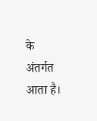के अंतर्गत आता है।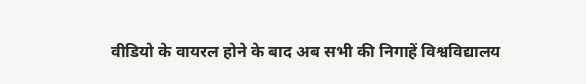वीडियो के वायरल होने के बाद अब सभी की निगाहें विश्वविद्यालय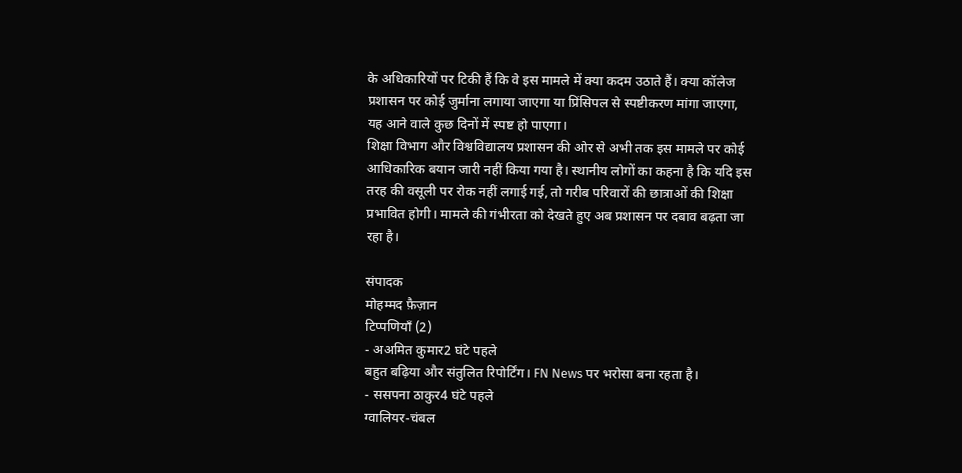के अधिकारियों पर टिकी हैं कि वे इस मामले में क्या कदम उठाते हैं। क्या कॉलेज प्रशासन पर कोई जुर्माना लगाया जाएगा या प्रिंसिपल से स्पष्टीकरण मांगा जाएगा, यह आने वाले कुछ दिनों में स्पष्ट हो पाएगा।
शिक्षा विभाग और विश्वविद्यालय प्रशासन की ओर से अभी तक इस मामले पर कोई आधिकारिक बयान जारी नहीं किया गया है। स्थानीय लोगों का कहना है कि यदि इस तरह की वसूली पर रोक नहीं लगाई गई, तो गरीब परिवारों की छात्राओं की शिक्षा प्रभावित होगी। मामले की गंभीरता को देखते हुए अब प्रशासन पर दबाव बढ़ता जा रहा है।

संपादक
मोहम्मद फ़ैज़ान
टिप्पणियाँ (2)
- अअमित कुमार2 घंटे पहले
बहुत बढ़िया और संतुलित रिपोर्टिंग। FN News पर भरोसा बना रहता है।
- ससपना ठाकुर4 घंटे पहले
ग्वालियर-चंबल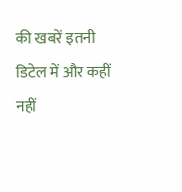की खबरें इतनी डिटेल में और कहीं नहीं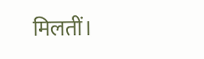मिलतीं।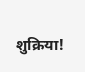शुक्रिया!